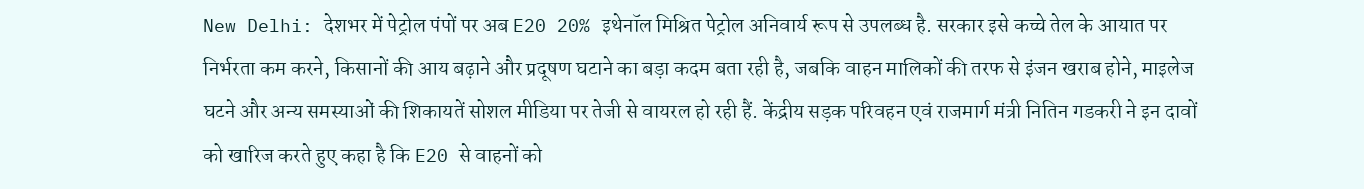New Delhi: देशभर में पेट्रोल पंपों पर अब E20 20% इथेनॉल मिश्रित पेट्रोल अनिवार्य रूप से उपलब्ध है. सरकार इसे कच्चे तेल के आयात पर निर्भरता कम करने, किसानों की आय बढ़ाने और प्रदूषण घटाने का बड़ा कदम बता रही है, जबकि वाहन मालिकों की तरफ से इंजन खराब होने, माइलेज घटने और अन्य समस्याओं की शिकायतें सोशल मीडिया पर तेजी से वायरल हो रही हैं. केंद्रीय सड़क परिवहन एवं राजमार्ग मंत्री नितिन गडकरी ने इन दावों को खारिज करते हुए कहा है कि E20 से वाहनों को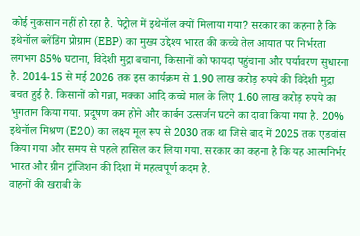कोई नुकसान नहीं हो रहा है. पेट्रोल में इथेनॉल क्यों मिलाया गया? सरकार का कहना है कि इथेनॉल ब्लेंडिंग प्रोग्राम (EBP) का मुख्य उद्देश्य भारत की कच्चे तेल आयात पर निर्भरता लगभग 85% घटाना, विदेशी मुद्रा बचाना, किसानों को फायदा पहुंचाना और पर्यावरण सुधारना है. 2014-15 से मई 2026 तक इस कार्यक्रम से 1.90 लाख करोड़ रुपये की विदेशी मुद्रा बचत हुई है. किसानों को गन्ना, मक्का आदि कच्चे माल के लिए 1.60 लाख करोड़ रुपये का भुगतान किया गया. प्रदूषण कम होने और कार्बन उत्सर्जन घटने का दावा किया गया है. 20% इथेनॉल मिश्रण (E20) का लक्ष्य मूल रूप से 2030 तक था जिसे बाद में 2025 तक एडवांस किया गया और समय से पहले हासिल कर लिया गया. सरकार का कहना है कि यह आत्मनिर्भर भारत और ग्रीन ट्रांजिशन की दिशा में महत्वपूर्ण कदम है.
वाहनों की खराबी के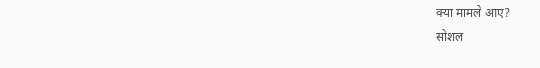क्या मामले आए?
सोशल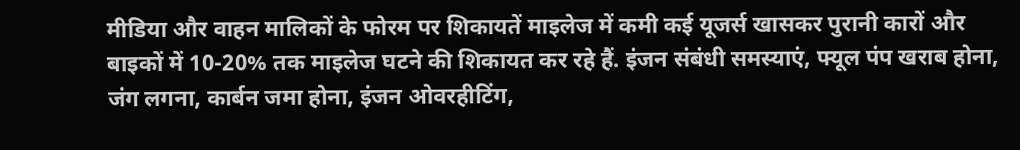मीडिया और वाहन मालिकों के फोरम पर शिकायतें माइलेज में कमी कई यूजर्स खासकर पुरानी कारों और बाइकों में 10-20% तक माइलेज घटने की शिकायत कर रहे हैं. इंजन संबंधी समस्याएं, फ्यूल पंप खराब होना, जंग लगना, कार्बन जमा होना, इंजन ओवरहीटिंग,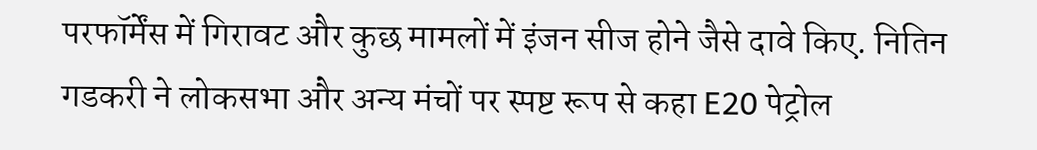परफॉर्मेंस में गिरावट और कुछ मामलों में इंजन सीज होने जैसे दावे किए. नितिन गडकरी ने लोकसभा और अन्य मंचों पर स्पष्ट रूप से कहा E20 पेट्रोल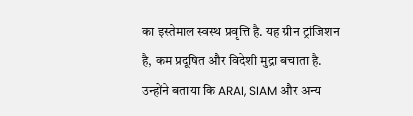का इस्तेमाल स्वस्थ प्रवृत्ति है. यह ग्रीन ट्रांजिशन है, कम प्रदूषित और विदेशी मुद्रा बचाता है. उन्होंने बताया कि ARAI, SIAM और अन्य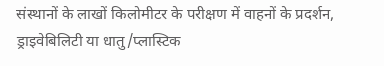संस्थानों के लाखों किलोमीटर के परीक्षण में वाहनों के प्रदर्शन, ड्राइवेबिलिटी या धातु/प्लास्टिक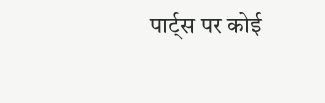पार्ट्स पर कोई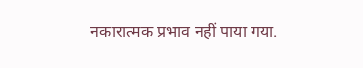नकारात्मक प्रभाव नहीं पाया गया.